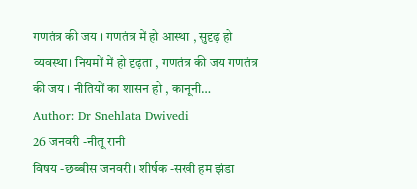गणतंत्र की जय । गणतंत्र में हो आस्था , सुदृढ़ हो व्यवस्था। नियमों में हो दृढ़ता , गणतंत्र की जय गणतंत्र की जय । नीतियों का शासन हो , कानूनी…
Author: Dr Snehlata Dwivedi
26 जनवरी -नीतू रानी
विषय -छब्बीस जनवरी। शीर्षक -सखी हम झंडा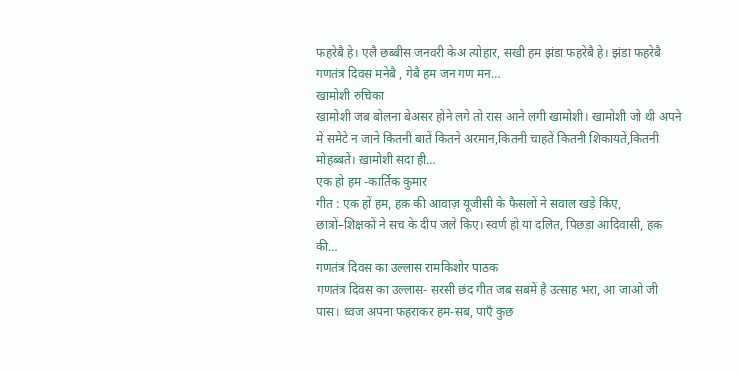फहरेबै हे। एलै छब्बीस जनवरी केअ त्योहार, सखी हम झंडा फहरेबै हे। झंडा फहरेबै गणतंत्र दिवस मनेबै , गेबै हम जन गण मन…
खामोशी रुचिका
खामोशी जब बोलना बेअसर होने लगे तो रास आने लगी खामोशी। खामोशी जो थी अपने में समेटे न जाने कितनी बातें कितने अरमान,कितनी चाहतें कितनी शिकायतें,कितनी मोहब्बतें। ख़ामोशी सदा ही…
एक हो हम -कार्तिक कुमार
गीत : एक हों हम, हक़ की आवाज़ यूजीसी के फैसलों ने सवाल खड़े किए, छात्रों–शिक्षकों ने सच के दीप जले किए। स्वर्ण हो या दलित, पिछड़ा आदिवासी, हक़ की…
गणतंत्र दिवस का उल्लास रामकिशोर पाठक
गणतंत्र दिवस का उल्लास- सरसी छंद गीत जब सबमें है उत्साह भरा, आ जाओ जी पास। ध्वज अपना फहराकर हम-सब, पाएँ कुछ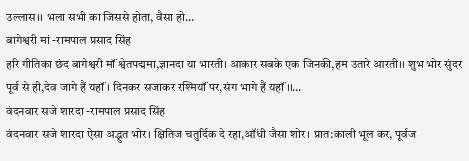उल्लास।। भला सभी का जिससे होता, वैसा हो…
बागेश्वरी मां -रामपाल प्रसाद सिंह
हरि गीतिका छंद बागेश्वरी मॉं श्वेतपद्ममा,ज्ञानदा या भारती। आकार सबके एक जिनकी,हम उतारे आरती।। शुभ भोर सुंदर पूर्व से ही,देव जागे हैं यहॉं। दिनकर सजाकर रश्मियॉं पर,संग भागे हैं यहॉं।।…
वंदनवार सजे शारदा -रामपाल प्रसाद सिंह
वंदनवार सजे शारदा ऐसा अद्भुत भोर। क्षितिज चतुर्दिक दे रहा,ऑंधी जैसा शोर। प्रात:काली भूल कर, पूर्वज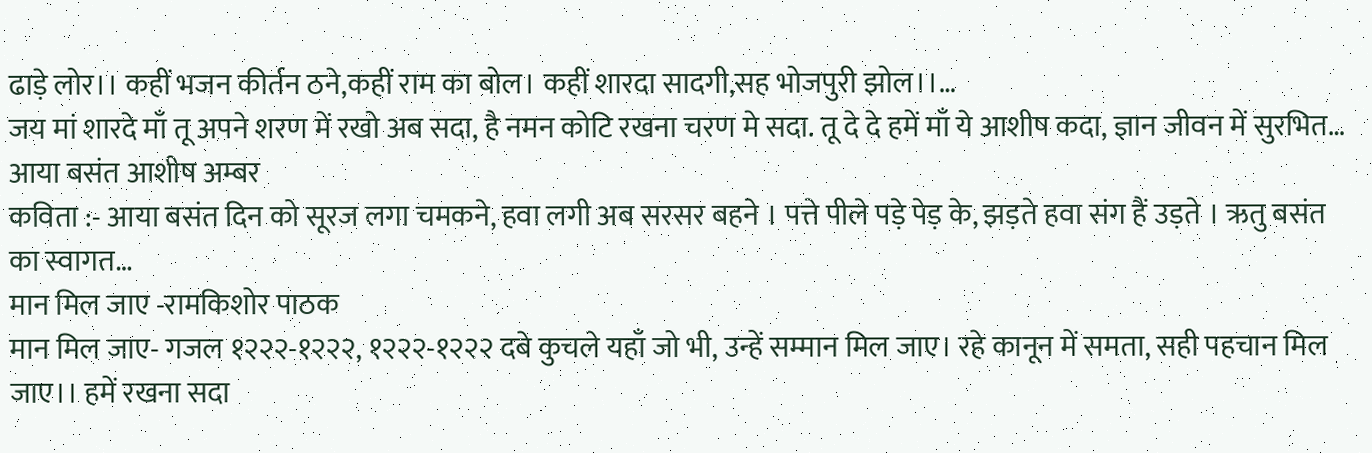ढाड़े लोर।। कहीं भजन कीर्तन ठने,कहीं राम का बोल। कहीं शारदा सादगी,सह भोजपुरी झोल।।…
जय मां शारदे माँ तू अपने शरण में रखो अब सदा, है नमन कोटि रखना चरण मे सदा. तू दे दे हमें माँ ये आशीष कदा, ज्ञान जीवन में सुरभित…
आया बसंत आशीष अम्बर
कविता :- आया बसंत दिन को सूरज लगा चमकने, हवा लगी अब सरसर बहने । पत्ते पीले पड़े पेड़ के, झड़ते हवा संग हैं उड़ते । ऋतु बसंत का स्वागत…
मान मिल जाए -रामकिशोर पाठक
मान मिल जाए- गजल १२२२-१२२२, १२२२-१२२२ दबे कुचले यहाँ जो भी, उन्हें सम्मान मिल जाए। रहे कानून में समता, सही पहचान मिल जाए।। हमें रखना सदा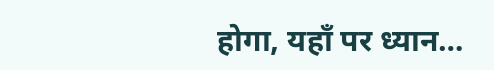होगा, यहाँ पर ध्यान…